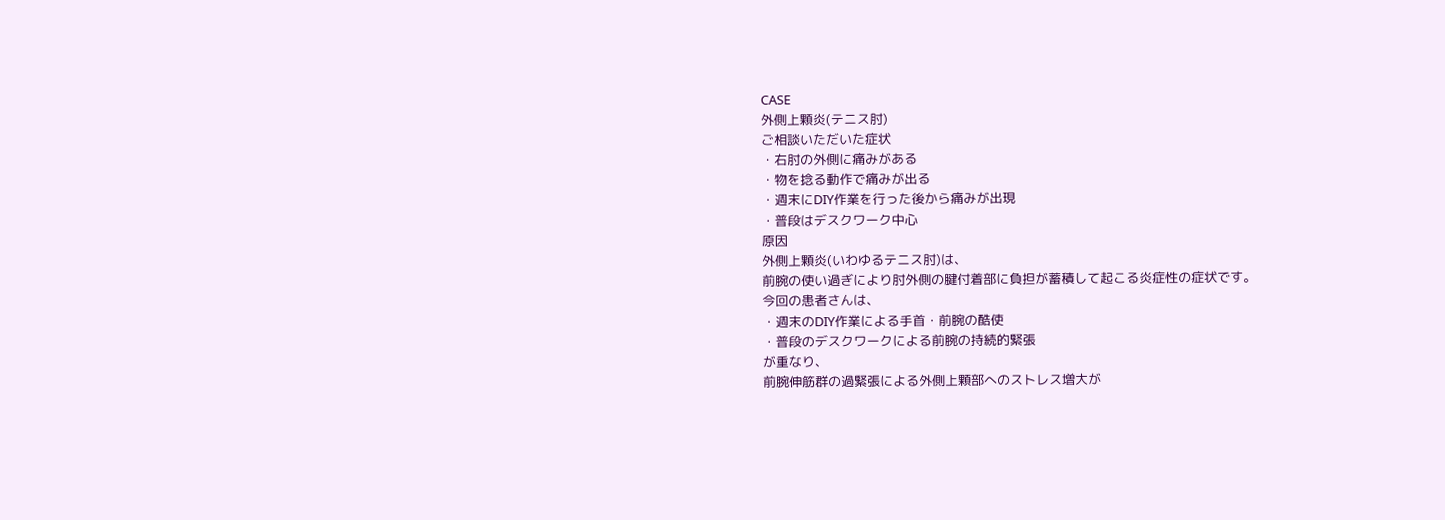CASE
外側上顆炎(テニス肘)
ご相談いただいた症状
・右肘の外側に痛みがある
・物を捻る動作で痛みが出る
・週末にDIY作業を行った後から痛みが出現
・普段はデスクワーク中心
原因
外側上顆炎(いわゆるテニス肘)は、
前腕の使い過ぎにより肘外側の腱付着部に負担が蓄積して起こる炎症性の症状です。
今回の患者さんは、
・週末のDIY作業による手首・前腕の酷使
・普段のデスクワークによる前腕の持続的緊張
が重なり、
前腕伸筋群の過緊張による外側上顆部へのストレス増大が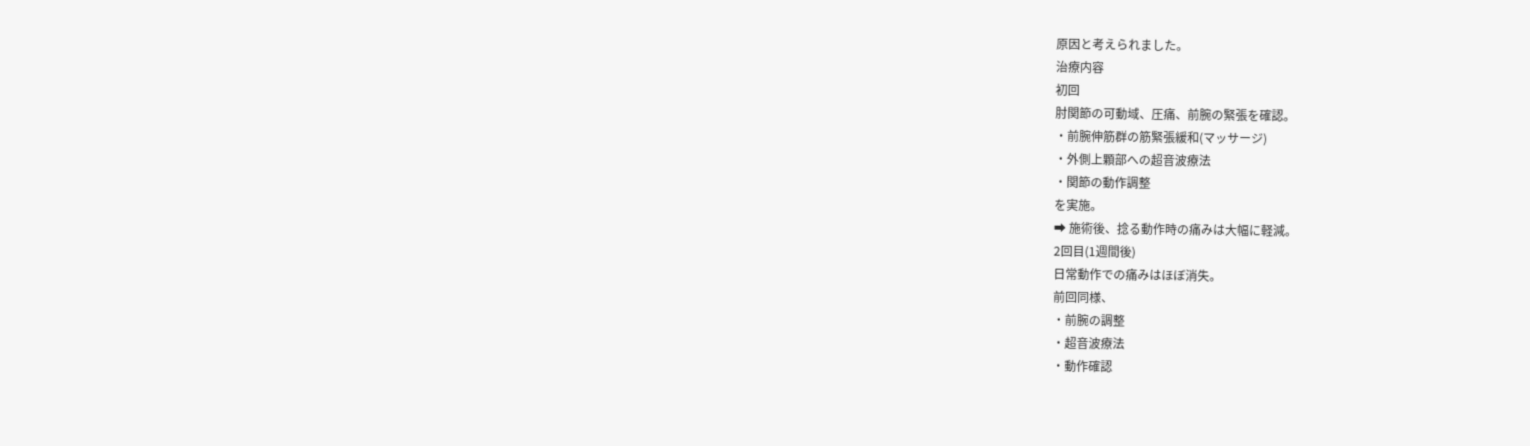原因と考えられました。
治療内容
初回
肘関節の可動域、圧痛、前腕の緊張を確認。
・前腕伸筋群の筋緊張緩和(マッサージ)
・外側上顆部への超音波療法
・関節の動作調整
を実施。
➡ 施術後、捻る動作時の痛みは大幅に軽減。
2回目(1週間後)
日常動作での痛みはほぼ消失。
前回同様、
・前腕の調整
・超音波療法
・動作確認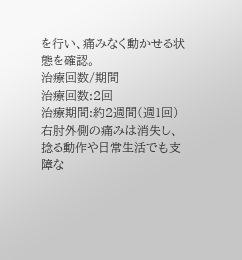を行い、痛みなく動かせる状態を確認。
治療回数/期間
治療回数:2回
治療期間:約2週間(週1回)
右肘外側の痛みは消失し、
捻る動作や日常生活でも支障な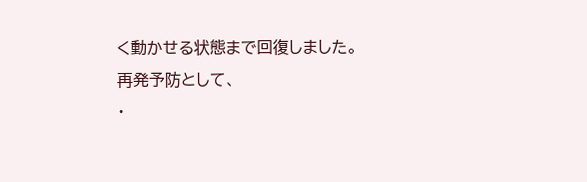く動かせる状態まで回復しました。
再発予防として、
・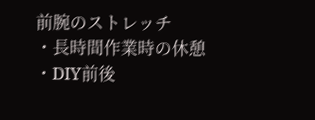前腕のストレッチ
・長時間作業時の休憩
・DIY前後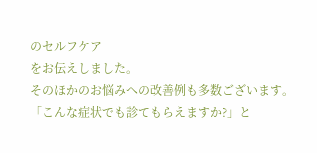のセルフケア
をお伝えしました。
そのほかのお悩みへの改善例も多数ございます。
「こんな症状でも診てもらえますか?」と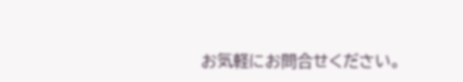お気軽にお問合せください。